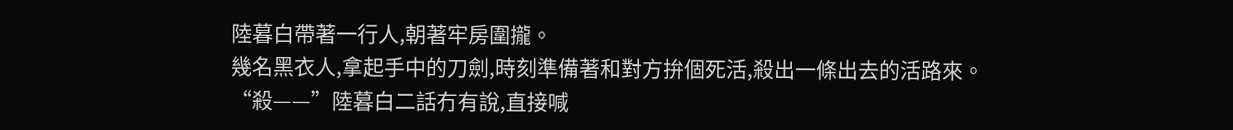陸暮白帶著一行人,朝著牢房圍攏。
幾名黑衣人,拿起手中的刀劍,時刻準備著和對方拚個死活,殺出一條出去的活路來。
“殺——”陸暮白二話冇有說,直接喊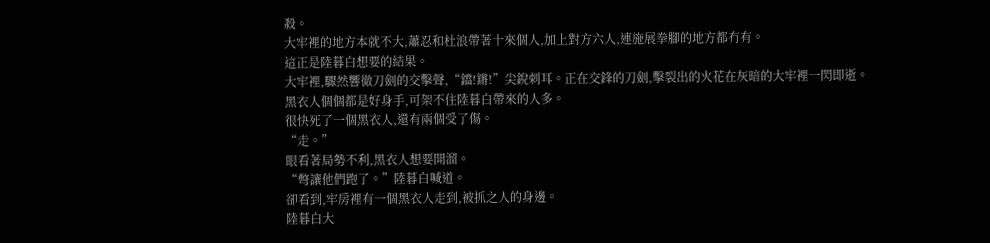殺。
大牢裡的地方本就不大,蕭忍和杜浪帶著十來個人,加上對方六人,連施展拳腳的地方都冇有。
這正是陸暮白想要的結果。
大牢裡,驟然響徹刀劍的交擊聲,“鐺!鏘!”尖銳刺耳。正在交鋒的刀劍,擊裂出的火花在灰暗的大牢裡一閃即逝。
黑衣人個個都是好身手,可架不住陸暮白帶來的人多。
很快死了一個黑衣人,還有兩個受了傷。
“走。”
眼看著局勢不利,黑衣人想要開溜。
“彆讓他們跑了。”陸暮白喊道。
卻看到,牢房裡有一個黑衣人走到,被抓之人的身邊。
陸暮白大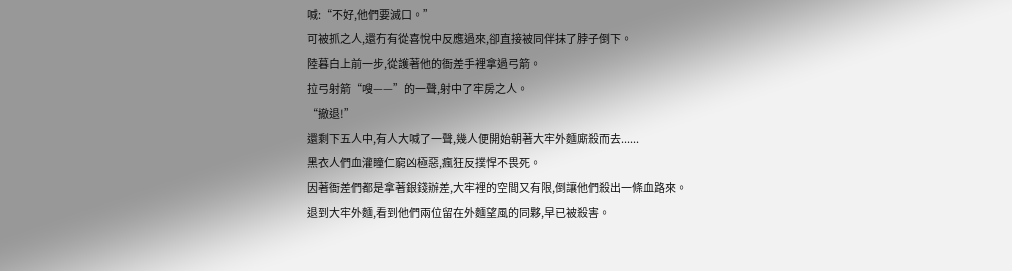喊:“不好,他們要滅口。”
可被抓之人,還冇有從喜悅中反應過來,卻直接被同伴抹了脖子倒下。
陸暮白上前一步,從護著他的衙差手裡拿過弓箭。
拉弓射箭“嗖——”的一聲,射中了牢房之人。
“撤退!”
還剩下五人中,有人大喊了一聲,幾人便開始朝著大牢外麵廝殺而去......
黑衣人們血灌瞳仁窮凶極惡,瘋狂反撲悍不畏死。
因著衙差們都是拿著銀錢辦差,大牢裡的空間又有限,倒讓他們殺出一條血路來。
退到大牢外麵,看到他們兩位留在外麵望風的同夥,早已被殺害。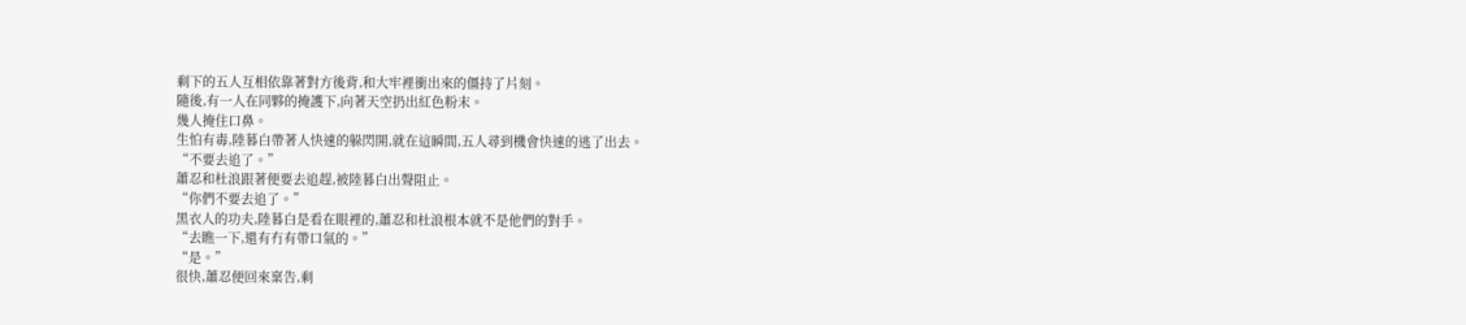剩下的五人互相依靠著對方後背,和大牢裡衝出來的僵持了片刻。
隨後,有一人在同夥的掩護下,向著天空扔出紅色粉末。
幾人掩住口鼻。
生怕有毒,陸暮白帶著人快速的躲閃開,就在這瞬間,五人尋到機會快速的逃了出去。
“不要去追了。”
蕭忍和杜浪跟著便要去追趕,被陸暮白出聲阻止。
“你們不要去追了。”
黑衣人的功夫,陸暮白是看在眼裡的,蕭忍和杜浪根本就不是他們的對手。
“去瞧一下,還有冇有帶口氣的。”
“是。”
很快,蕭忍便回來稟告,剩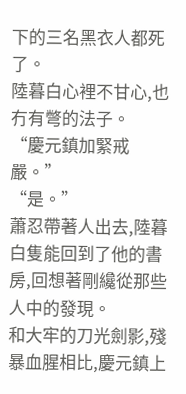下的三名黑衣人都死了。
陸暮白心裡不甘心,也冇有彆的法子。
“慶元鎮加緊戒嚴。”
“是。”
蕭忍帶著人出去,陸暮白隻能回到了他的書房,回想著剛纔從那些人中的發現。
和大牢的刀光劍影,殘暴血腥相比,慶元鎮上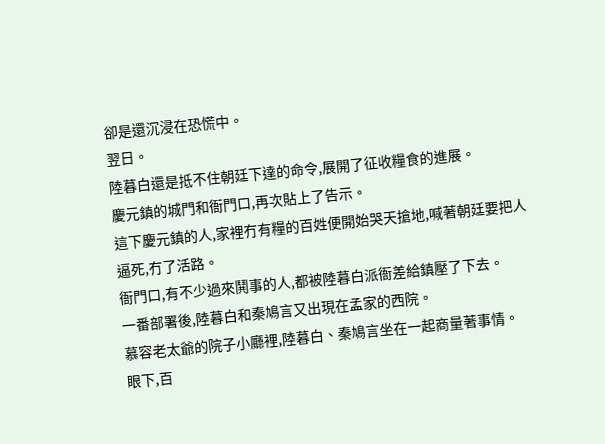卻是還沉浸在恐慌中。
翌日。
陸暮白還是抵不住朝廷下達的命令,展開了征收糧食的進展。
慶元鎮的城門和衙門口,再次貼上了告示。
這下慶元鎮的人,家裡冇有糧的百姓便開始哭天搶地,喊著朝廷要把人逼死,冇了活路。
衙門口,有不少過來鬨事的人,都被陸暮白派衙差給鎮壓了下去。
一番部署後,陸暮白和秦鳩言又出現在孟家的西院。
慕容老太爺的院子小廳裡,陸暮白、秦鳩言坐在一起商量著事情。
眼下,百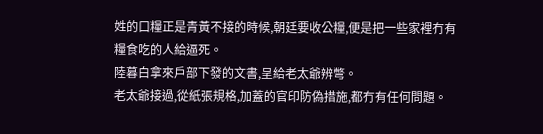姓的口糧正是青黃不接的時候,朝廷要收公糧,便是把一些家裡冇有糧食吃的人給逼死。
陸暮白拿來戶部下發的文書,呈給老太爺辨彆。
老太爺接過,從紙張規格,加蓋的官印防偽措施,都冇有任何問題。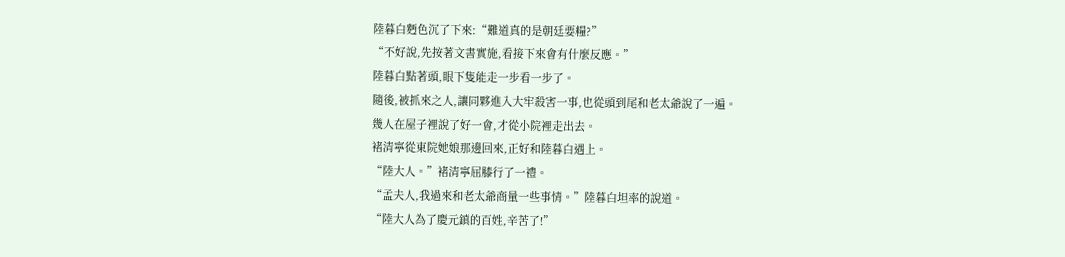陸暮白麪色沉了下來:“難道真的是朝廷要糧?”
“不好說,先按著文書實施,看接下來會有什麼反應。”
陸暮白點著頭,眼下隻能走一步看一步了。
隨後,被抓來之人,讓同夥進入大牢殺害一事,也從頭到尾和老太爺說了一遍。
幾人在屋子裡說了好一會,才從小院裡走出去。
褚清寧從東院她娘那邊回來,正好和陸暮白遇上。
“陸大人。”褚清寧屈膝行了一禮。
“孟夫人,我過來和老太爺商量一些事情。”陸暮白坦率的說道。
“陸大人為了慶元鎮的百姓,辛苦了!”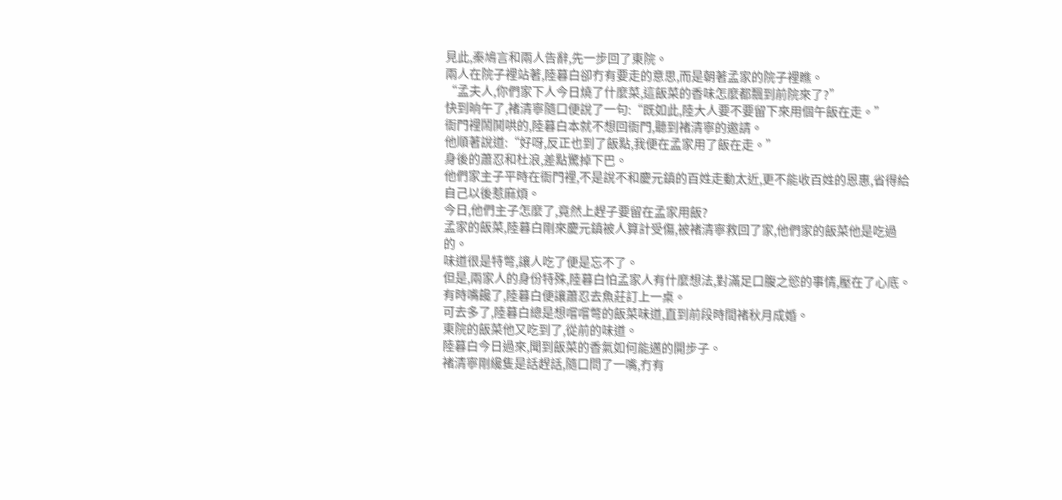見此,秦鳩言和兩人告辭,先一步回了東院。
兩人在院子裡站著,陸暮白卻冇有要走的意思,而是朝著孟家的院子裡瞧。
“孟夫人,你們家下人今日燒了什麼菜,這飯菜的香味怎麼都飄到前院來了?”
快到晌午了,褚清寧隨口便說了一句:“既如此,陸大人要不要留下來用個午飯在走。”
衙門裡鬧鬨哄的,陸暮白本就不想回衙門,聽到褚清寧的邀請。
他順著說道:“好呀,反正也到了飯點,我便在孟家用了飯在走。”
身後的蕭忍和杜浪,差點驚掉下巴。
他們家主子平時在衙門裡,不是說不和慶元鎮的百姓走動太近,更不能收百姓的恩惠,省得給自己以後惹麻煩。
今日,他們主子怎麼了,竟然上趕子要留在孟家用飯?
孟家的飯菜,陸暮白剛來慶元鎮被人算計受傷,被褚清寧救回了家,他們家的飯菜他是吃過的。
味道很是特彆,讓人吃了便是忘不了。
但是,兩家人的身份特殊,陸暮白怕孟家人有什麼想法,對滿足口腹之慾的事情,壓在了心底。
有時嘴饞了,陸暮白便讓蕭忍去魚莊訂上一桌。
可去多了,陸暮白總是想嚐嚐彆的飯菜味道,直到前段時間褚秋月成婚。
東院的飯菜他又吃到了,從前的味道。
陸暮白今日過來,聞到飯菜的香氣如何能邁的開步子。
褚清寧剛纔隻是話趕話,隨口問了一嘴,冇有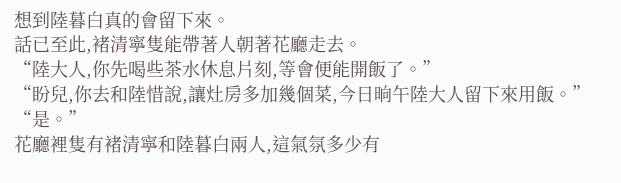想到陸暮白真的會留下來。
話已至此,褚清寧隻能帶著人朝著花廳走去。
“陸大人,你先喝些茶水休息片刻,等會便能開飯了。”
“盼兒,你去和陸惜說,讓灶房多加幾個菜,今日晌午陸大人留下來用飯。”
“是。”
花廳裡隻有褚清寧和陸暮白兩人,這氣氛多少有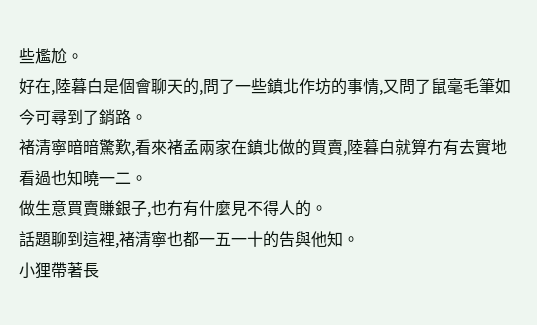些尷尬。
好在,陸暮白是個會聊天的,問了一些鎮北作坊的事情,又問了鼠毫毛筆如今可尋到了銷路。
褚清寧暗暗驚歎,看來褚孟兩家在鎮北做的買賣,陸暮白就算冇有去實地看過也知曉一二。
做生意買賣賺銀子,也冇有什麼見不得人的。
話題聊到這裡,褚清寧也都一五一十的告與他知。
小狸帶著長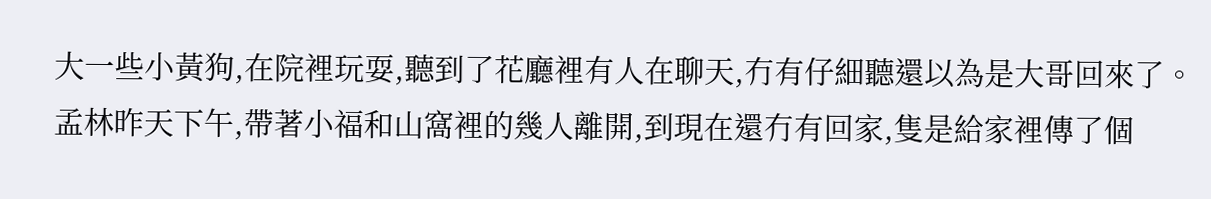大一些小黃狗,在院裡玩耍,聽到了花廳裡有人在聊天,冇有仔細聽還以為是大哥回來了。
孟林昨天下午,帶著小福和山窩裡的幾人離開,到現在還冇有回家,隻是給家裡傳了個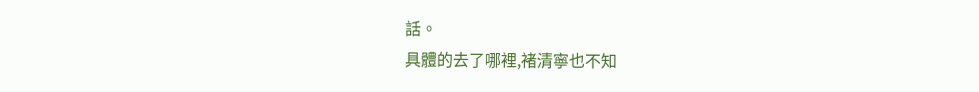話。
具體的去了哪裡,褚清寧也不知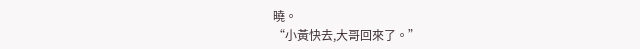曉。
“小黃快去,大哥回來了。”